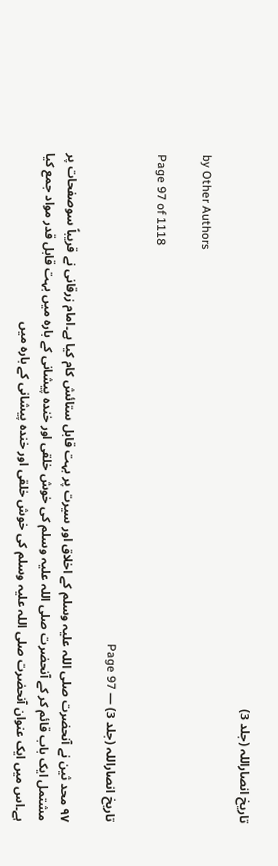تاریخ انصاراللہ (جلد 3)

by Other Authors

Page 97 of 1118

تاریخ انصاراللہ (جلد 3) — Page 97

۹۷ محد ثین نے آنحضرت صلی اللہ علیہ وسلم کے اخلاق اور سیرت پر بہت قابل ستائش کام کیا ہے۔امام زرقانی نے قریباً سوصفحات پر مشتمل ایک باب قائم کر کے آنحضرت صلی اللہ علیہ وسلم کی خوش خلقی اور خندہ پیشانی کے بارہ میں بہت قابل قدر مواد جمع کیا ہے۔اس میں ایک عنوان آنحضرت صلی اللہ علیہ وسلم کی خوش خلقی اور خندہ پیشانی کے بارہ میں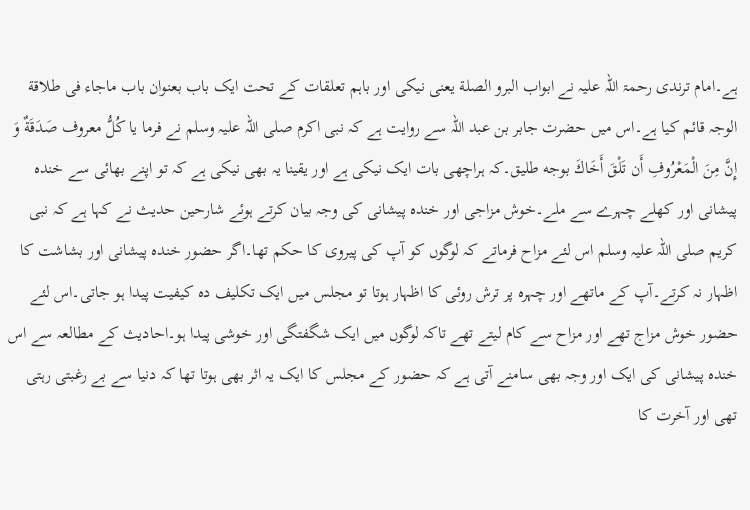ہے۔امام ترندی رحمۃ اللہ علیہ نے ابواب البرو الصلة یعنی نیکی اور باہم تعلقات کے تحت ایک باب بعنوان باب ماجاء فی طلاقة الوجہ قائم کیا ہے۔اس میں حضرت جابر بن عبد اللہ سے روایت ہے کہ نبی اکرم صلی اللہ علیہ وسلم نے فرما یا كُلُّ معروف صَدَقَةٌ وَ إِنَّ مِنَ الْمَعْرُوفِ أَن تَلْقَ أَخَاكَ بوجه طلیق۔کہ ہراچھی بات ایک نیکی ہے اور یقینا یہ بھی نیکی ہے کہ تو اپنے بھائی سے خندہ پیشانی اور کھلے چہرے سے ملے۔خوش مزاجی اور خندہ پیشانی کی وجہ بیان کرتے ہوئے شارحین حدیث نے کہا ہے کہ نبی کریم صلی اللہ علیہ وسلم اس لئے مزاح فرماتے کہ لوگوں کو آپ کی پیروی کا حکم تھا۔اگر حضور خندہ پیشانی اور بشاشت کا اظہار نہ کرتے۔آپ کے ماتھے اور چہرہ پر ترش روئی کا اظہار ہوتا تو مجلس میں ایک تکلیف دہ کیفیت پیدا ہو جاتی۔اس لئے حضور خوش مزاج تھے اور مزاح سے کام لیتے تھے تاکہ لوگوں میں ایک شگفتگی اور خوشی پیدا ہو۔احادیث کے مطالعہ سے اس خندہ پیشانی کی ایک اور وجہ بھی سامنے آتی ہے کہ حضور کے مجلس کا ایک یہ اثر بھی ہوتا تھا کہ دنیا سے بے رغبتی رہتی تھی اور آخرت کا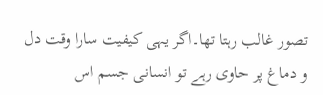تصور غالب رہتا تھا۔اگر یہی کیفیت سارا وقت دل و دماغ پر حاوی رہے تو انسانی جسم اس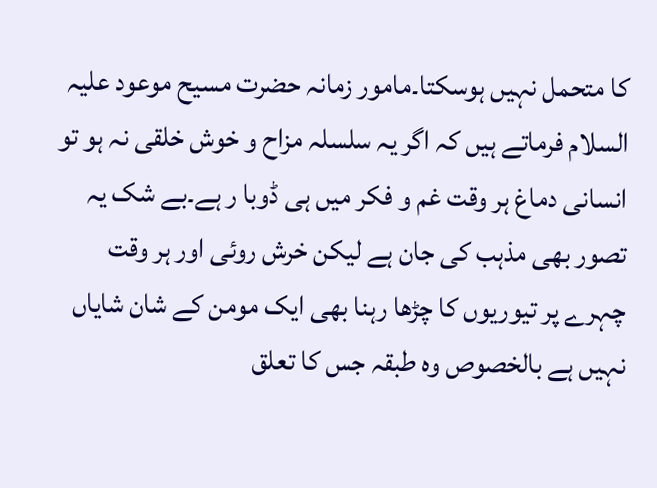کا متحمل نہیں ہوسکتا۔مامور زمانہ حضرت مسیح موعود علیہ السلام فرماتے ہیں کہ اگر یہ سلسلہ مزاح و خوش خلقی نہ ہو تو انسانی دماغ ہر وقت غم و فکر میں ہی ڈوبا ر ہے۔بے شک یہ تصور بھی مذہب کی جان ہے لیکن خرش روئی اور ہر وقت چہرے پر تیوریوں کا چڑھا رہنا بھی ایک مومن کے شان شایاں نہیں ہے بالخصوص وہ طبقہ جس کا تعلق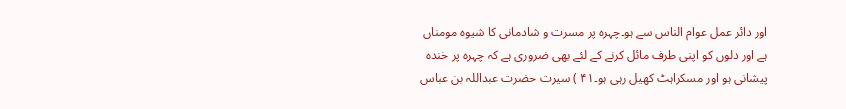اور دائر عمل عوام الناس سے ہو۔چہرہ پر مسرت و شادمانی کا شیوہ مومناں ہے اور دلوں کو اپنی طرف مائل کرنے کے لئے بھی ضروری ہے کہ چہرہ پر خندہ پیشانی ہو اور مسکراہٹ کھیل رہی ہو۔۴۱ ) سیرت حضرت عبداللہ بن عباس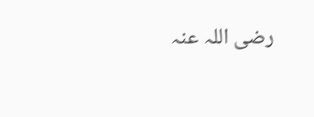رضی اللہ عنہ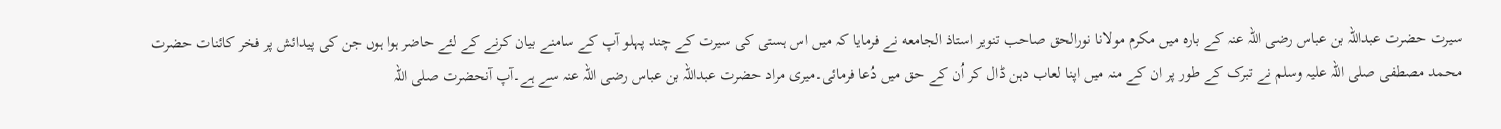سیرت حضرت عبداللہ بن عباس رضی اللہ عنہ کے بارہ میں مکرم مولانا نورالحق صاحب تنویر استاذ الجامعه نے فرمایا کہ میں اس ہستی کی سیرت کے چند پہلو آپ کے سامنے بیان کرنے کے لئے حاضر ہوا ہوں جن کی پیدائش پر فخر کائنات حضرت محمد مصطفی صلی اللہ علیہ وسلم نے تبرک کے طور پر ان کے منہ میں اپنا لعاب دہن ڈال کر اُن کے حق میں دُعا فرمائی۔میری مراد حضرت عبداللہ بن عباس رضی اللہ عنہ سے ہے۔آپ آنحضرت صلی اللہ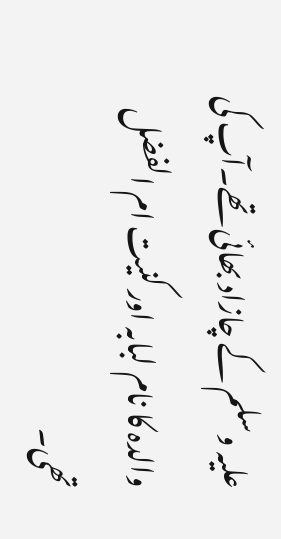علیہ وسلم کے چازاد بھائی تھے۔آپ کی والدہ کا نام لبابہ اور کنیت ام الفضل تھی۔